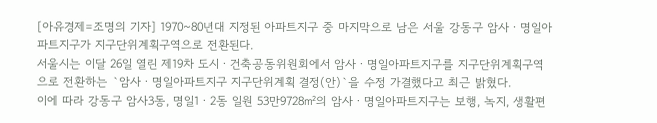[아유경제=조명의 기자] 1970~80년대 지정된 아파트지구 중 마지막으로 남은 서울 강동구 암사ㆍ명일아파트지구가 지구단위계획구역으로 전환된다.
서울시는 이달 26일 열린 제19차 도시ㆍ건축공동위원회에서 암사ㆍ명일아파트지구를 지구단위계획구역으로 전환하는 `암사ㆍ명일아파트지구 지구단위계획 결정(안)`을 수정 가결했다고 최근 밝혔다.
이에 따라 강동구 암사3동, 명일1ㆍ2동 일원 53만9728㎡의 암사ㆍ명일아파트지구는 보행, 녹지, 생활편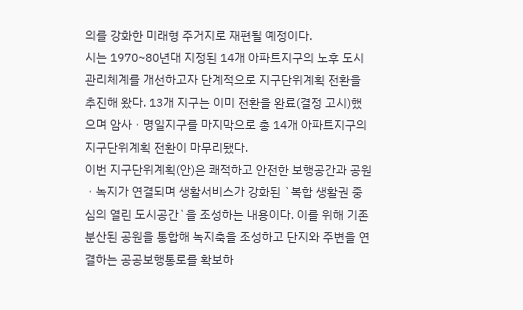의를 강화한 미래형 주거지로 재편될 예정이다.
시는 1970~80년대 지정된 14개 아파트지구의 노후 도시관리체계를 개선하고자 단계적으로 지구단위계획 전환을 추진해 왔다. 13개 지구는 이미 전환을 완료(결정 고시)했으며 암사ㆍ명일지구를 마지막으로 총 14개 아파트지구의 지구단위계획 전환이 마무리됐다.
이번 지구단위계획(안)은 쾌적하고 안전한 보행공간과 공원ㆍ녹지가 연결되며 생활서비스가 강화된 `복합 생활권 중심의 열린 도시공간`을 조성하는 내용이다. 이를 위해 기존 분산된 공원을 통합해 녹지축을 조성하고 단지와 주변을 연결하는 공공보행통로를 확보하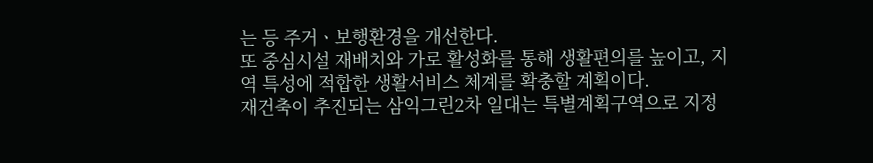는 등 주거ㆍ보행환경을 개선한다.
또 중심시설 재배치와 가로 활성화를 통해 생활편의를 높이고, 지역 특성에 적합한 생활서비스 체계를 확충할 계획이다.
재건축이 추진되는 삼익그린2차 일대는 특별계획구역으로 지정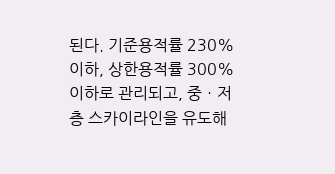된다. 기준용적률 230% 이하, 상한용적률 300% 이하로 관리되고, 중ㆍ저층 스카이라인을 유도해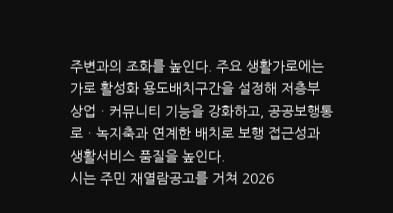주변과의 조화를 높인다. 주요 생활가로에는 가로 활성화 용도배치구간을 설정해 저층부 상업ㆍ커뮤니티 기능을 강화하고, 공공보행통로ㆍ녹지축과 연계한 배치로 보행 접근성과 생활서비스 품질을 높인다.
시는 주민 재열람공고를 거쳐 2026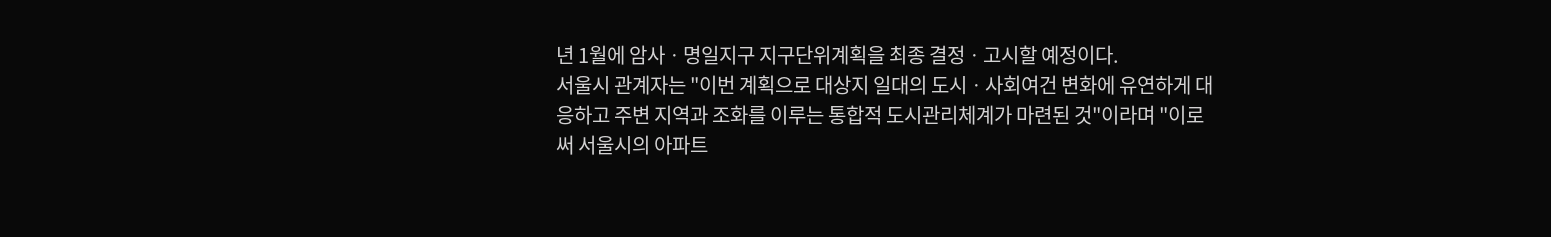년 1월에 암사ㆍ명일지구 지구단위계획을 최종 결정ㆍ고시할 예정이다.
서울시 관계자는 "이번 계획으로 대상지 일대의 도시ㆍ사회여건 변화에 유연하게 대응하고 주변 지역과 조화를 이루는 통합적 도시관리체계가 마련된 것"이라며 "이로써 서울시의 아파트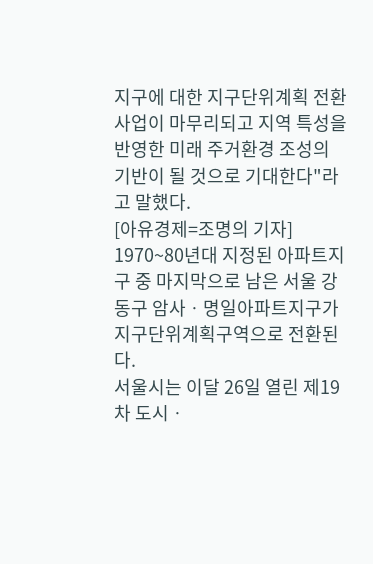지구에 대한 지구단위계획 전환사업이 마무리되고 지역 특성을 반영한 미래 주거환경 조성의 기반이 될 것으로 기대한다"라고 말했다.
[아유경제=조명의 기자] 1970~80년대 지정된 아파트지구 중 마지막으로 남은 서울 강동구 암사ㆍ명일아파트지구가 지구단위계획구역으로 전환된다.
서울시는 이달 26일 열린 제19차 도시ㆍ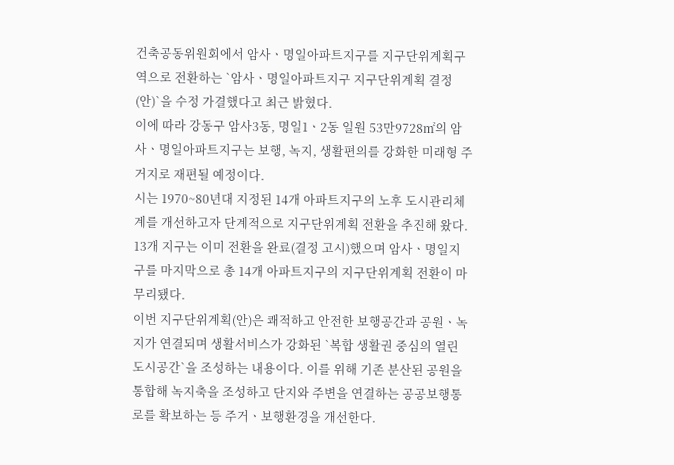건축공동위원회에서 암사ㆍ명일아파트지구를 지구단위계획구역으로 전환하는 `암사ㆍ명일아파트지구 지구단위계획 결정(안)`을 수정 가결했다고 최근 밝혔다.
이에 따라 강동구 암사3동, 명일1ㆍ2동 일원 53만9728㎡의 암사ㆍ명일아파트지구는 보행, 녹지, 생활편의를 강화한 미래형 주거지로 재편될 예정이다.
시는 1970~80년대 지정된 14개 아파트지구의 노후 도시관리체계를 개선하고자 단계적으로 지구단위계획 전환을 추진해 왔다. 13개 지구는 이미 전환을 완료(결정 고시)했으며 암사ㆍ명일지구를 마지막으로 총 14개 아파트지구의 지구단위계획 전환이 마무리됐다.
이번 지구단위계획(안)은 쾌적하고 안전한 보행공간과 공원ㆍ녹지가 연결되며 생활서비스가 강화된 `복합 생활권 중심의 열린 도시공간`을 조성하는 내용이다. 이를 위해 기존 분산된 공원을 통합해 녹지축을 조성하고 단지와 주변을 연결하는 공공보행통로를 확보하는 등 주거ㆍ보행환경을 개선한다.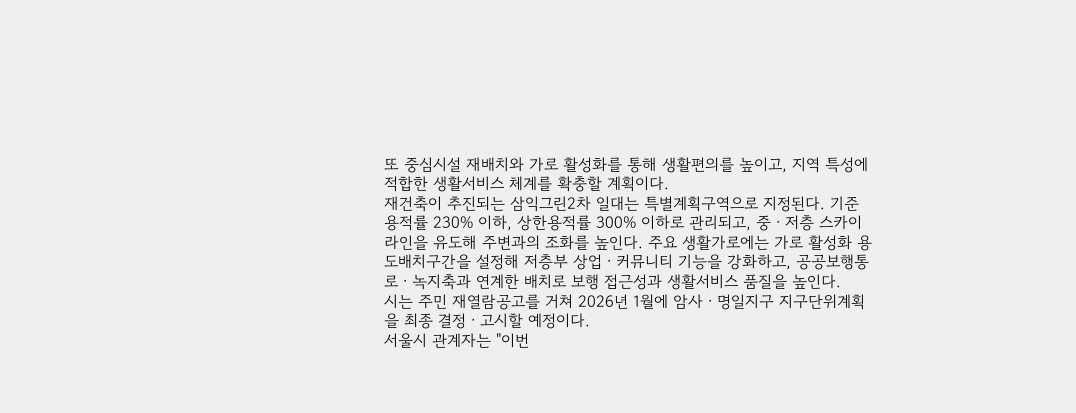또 중심시설 재배치와 가로 활성화를 통해 생활편의를 높이고, 지역 특성에 적합한 생활서비스 체계를 확충할 계획이다.
재건축이 추진되는 삼익그린2차 일대는 특별계획구역으로 지정된다. 기준용적률 230% 이하, 상한용적률 300% 이하로 관리되고, 중ㆍ저층 스카이라인을 유도해 주변과의 조화를 높인다. 주요 생활가로에는 가로 활성화 용도배치구간을 설정해 저층부 상업ㆍ커뮤니티 기능을 강화하고, 공공보행통로ㆍ녹지축과 연계한 배치로 보행 접근성과 생활서비스 품질을 높인다.
시는 주민 재열람공고를 거쳐 2026년 1월에 암사ㆍ명일지구 지구단위계획을 최종 결정ㆍ고시할 예정이다.
서울시 관계자는 "이번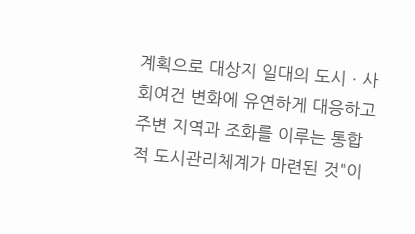계획으로 대상지 일대의 도시ㆍ사회여건 변화에 유연하게 대응하고 주변 지역과 조화를 이루는 통합적 도시관리체계가 마련된 것"이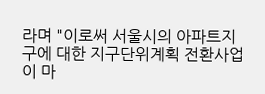라며 "이로써 서울시의 아파트지구에 대한 지구단위계획 전환사업이 마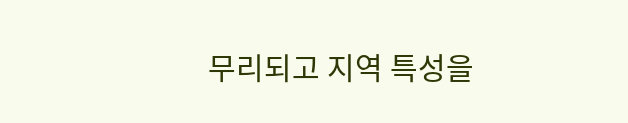무리되고 지역 특성을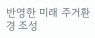반영한 미래 주거환경 조성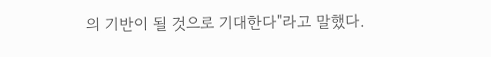의 기반이 될 것으로 기대한다"라고 말했다.